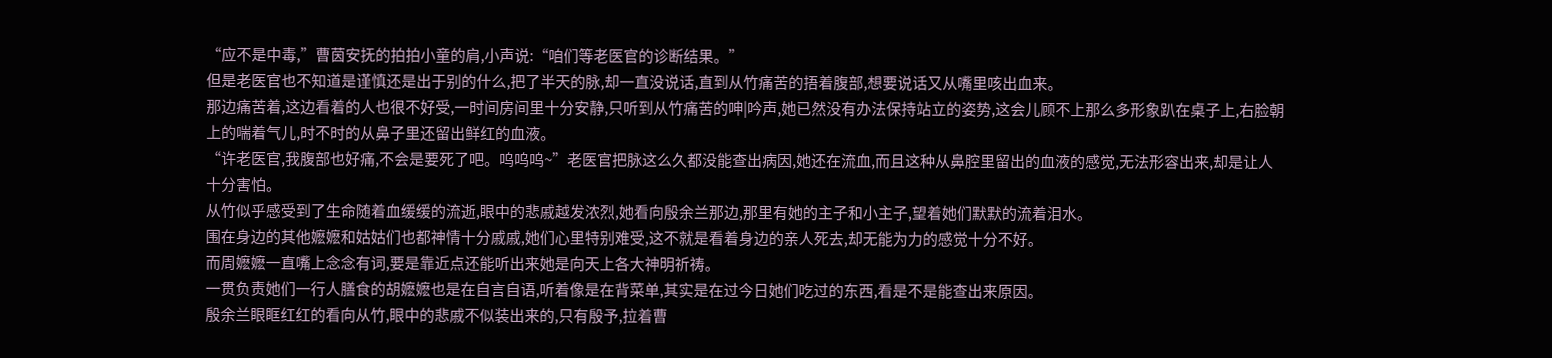“应不是中毒,”曹茵安抚的拍拍小童的肩,小声说:“咱们等老医官的诊断结果。”
但是老医官也不知道是谨慎还是出于别的什么,把了半天的脉,却一直没说话,直到从竹痛苦的捂着腹部,想要说话又从嘴里咳出血来。
那边痛苦着,这边看着的人也很不好受,一时间房间里十分安静,只听到从竹痛苦的呻|吟声,她已然没有办法保持站立的姿势,这会儿顾不上那么多形象趴在桌子上,右脸朝上的喘着气儿,时不时的从鼻子里还留出鲜红的血液。
“许老医官,我腹部也好痛,不会是要死了吧。呜呜呜~”老医官把脉这么久都没能查出病因,她还在流血,而且这种从鼻腔里留出的血液的感觉,无法形容出来,却是让人十分害怕。
从竹似乎感受到了生命随着血缓缓的流逝,眼中的悲戚越发浓烈,她看向殷余兰那边,那里有她的主子和小主子,望着她们默默的流着泪水。
围在身边的其他嬷嬷和姑姑们也都神情十分戚戚,她们心里特别难受,这不就是看着身边的亲人死去,却无能为力的感觉十分不好。
而周嬷嬷一直嘴上念念有词,要是靠近点还能听出来她是向天上各大神明祈祷。
一贯负责她们一行人膳食的胡嬷嬷也是在自言自语,听着像是在背菜单,其实是在过今日她们吃过的东西,看是不是能查出来原因。
殷余兰眼眶红红的看向从竹,眼中的悲戚不似装出来的,只有殷予,拉着曹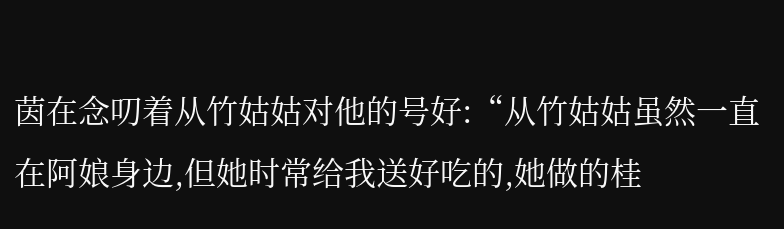茵在念叨着从竹姑姑对他的号好:“从竹姑姑虽然一直在阿娘身边,但她时常给我送好吃的,她做的桂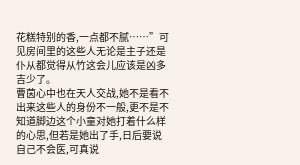花糕特别的香,一点都不腻……”可见房间里的这些人无论是主子还是仆从都觉得从竹这会儿应该是凶多吉少了。
曹茵心中也在天人交战,她不是看不出来这些人的身份不一般,更不是不知道脚边这个小童对她打着什么样的心思,但若是她出了手,日后要说自己不会医,可真说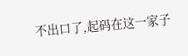不出口了,起码在这一家子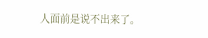人面前是说不出来了。